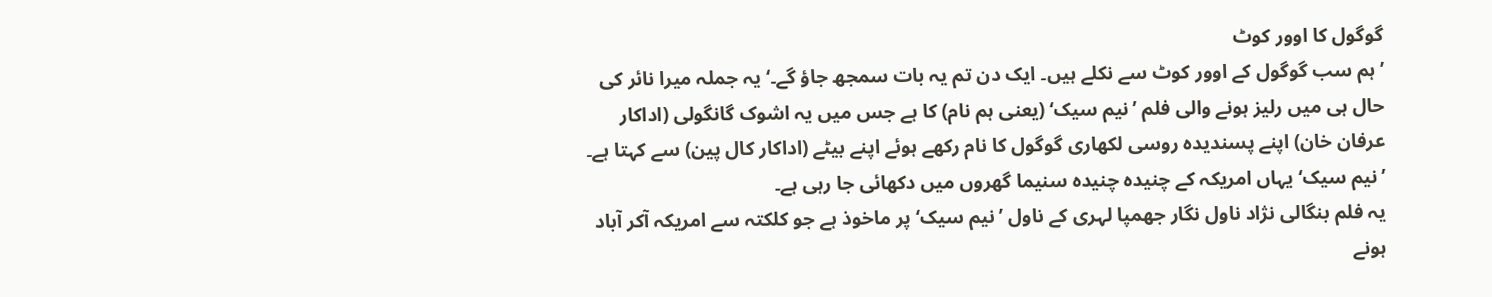گوگول کا اوور کوٹ
’ہم سب گوگول کے اوور کوٹ سے نکلے ہیں۔ ایک دن تم یہ بات سمجھ جاؤ گے۔‘ یہ جملہ میرا نائر کی حال ہی میں رلیز ہونے والی فلم ’نیم سیک‘ (یعنی ہم نام) کا ہے جس میں یہ اشوک گانگولی (اداکار عرفان خان) اپنے پسندیدہ روسی لکھاری گوگول کا نام رکھے ہوئے اپنے بیٹے (اداکار کال پین) سے کہتا ہے۔
’نیم سیک‘ یہاں امریکہ کے چنیدہ چنیدہ سنیما گھروں میں دکھائی جا رہی ہے۔
یہ فلم بنگالی نژاد ناول نگار جھمپا لہری کے ناول ’نیم سیک‘ پر ماخوذ ہے جو کلکتہ سے امریکہ آکر آباد ہونے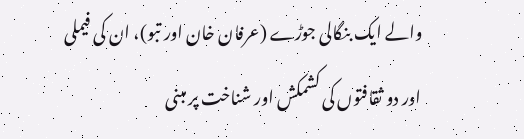والے ایک بنگالی جوڑے (عرفان خان اور تبو)، ان کی فیملی اور دو ثقافتوں کی کشمکش اور شناخت پر مبنی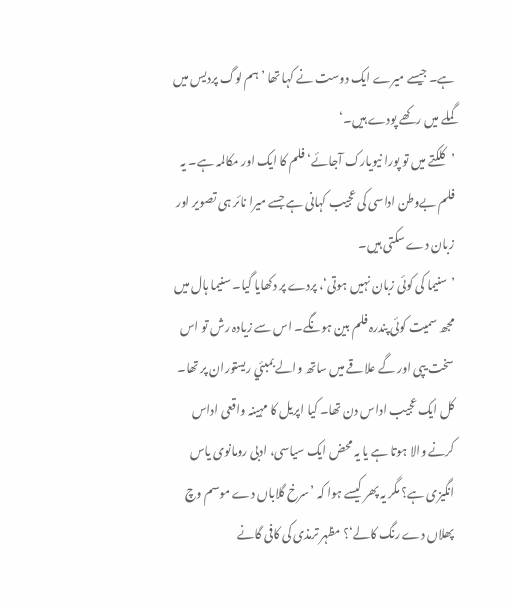ہے۔ جیسے میرے ایک دوست نے کہا تھا ’ہم لوگ پردیس میں گملے میں رکھے پودے ہیں۔‘
’کلکتے میں تو پورا نیویارک آجائے‘ فلم کا ایک اور مکالمہ ہے۔ یہ فلم بےوطن اداسی کی عجیب کہانی ہے جسے میرا نائر ہی تصویر اور زبان دے سکتی ہیں۔
’سنیما کی کوئی زبان نہیں ہوتی‘، پردے پر دکھایا گیا۔ سنیما ہال میں مجھ سمیت کوئی پندرہ فلم بین ہونگے۔ اس سے زیادہ رش تو اس سخت یپی اور گے علاقے میں ساتھ والے بمبئي ریستوران پر تھا۔
کل ایک عجیب اداس دن تھا۔ کیا اپریل کا مہینہ واقعی اداس کرنے والا ہوتا ہے یا یہ محض ایک سیاسی، ادبی رومانوی یاس انگیزی ہے؟ مگر یہ پھر کیسے ہوا کہ ’سرخ گلاباں دے موسم وچ پھلاں دے رنگ کالے‘؟ مظہر ترمذی کی کافی گانے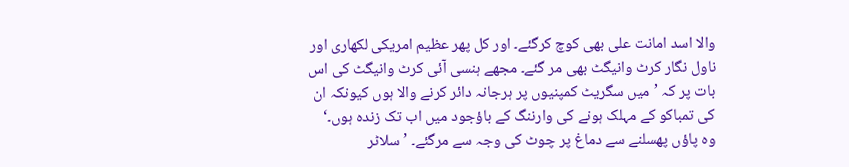والا اسد امانت علی بھی کوچ کرگئے۔ اور کل پھر عظیم امریکی لکھاری اور ناول نگار کرٹ وانیگٹ بھی مر گئے۔ مجھے ہنسی آئی کرٹ وانیگٹ کی اس بات پر کہ ’میں سگریٹ کمپنیوں پر ہرجانہ دائر کرنے والا ہوں کیونکہ ان کی تمباکو کے مہلک ہونے کی وارننگ کے باؤجود میں اب تک زندہ ہوں۔‘
وہ پاؤں پھسلنے سے دماغ پر چوٹ کی وجہ سے مرگئے۔ ’سلاٹر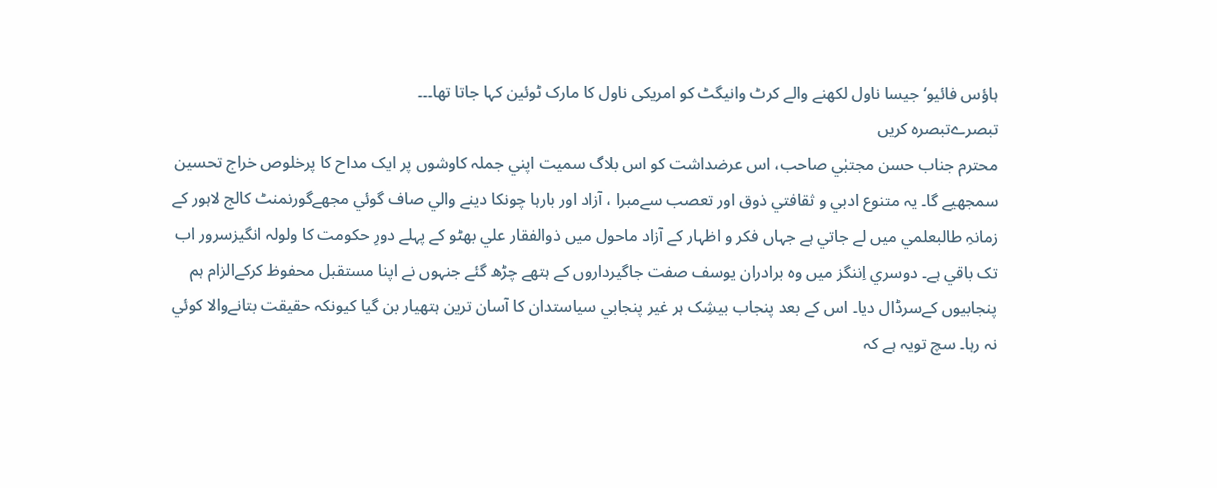ہاؤس فائیو‘ جیسا ناول لکھنے والے کرٹ وانیگٹ کو امریکی ناول کا مارک ٹوئین کہا جاتا تھا۔۔۔
تبصرےتبصرہ کریں
محترم جناب حسن مجتبٰي صاحب، اس عرضداشت کو اس بلاگ سميت اپني جملہ کاوشوں پر ايک مداح کا پرخلوص خراج تحسين سمجھيے گا۔ يہ متنوع ادبي و ثقافتي ذوق اور تعصب سےمبرا ، آزاد اور بارہا چونکا دينے والي صاف گوئي مجھےگورنمنٹ کالج لاہور کے زمانہِ طالبعلمي ميں لے جاتي ہے جہاں فکر و اظہار کے آزاد ماحول ميں ذوالفقار علي بھٹو کے پہلے دورِ حکومت کا ولولہ انگيزسرور اب تک باقي ہے۔ دوسري اِننگز ميں وہ برادران يوسف صفت جاگيرداروں کے ہتھے چڑھ گئے جنہوں نے اپنا مستقبل محفوظ کرکےالزام ہم پنجابيوں کےسرڈال ديا۔ اس کے بعد پنجاب بيشِک ہر غير پنجابي سياستدان کا آسان ترين ہتھيار بن گيا کيونکہ حقيقت بتانےوالا کوئي نہ رہا۔ سچ تويہ ہے کہ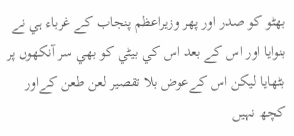بھٹو کو صدر اور پھر وزيراعظم پنجاب کے غرباء ہي نے بنوايا اور اس کے بعد اس کي بيٹي کو بھي سر آنکھوں پر بٹھايا ليکن اس کےعوض بلا تقصير لعن طعن کےاور کچھ نہيں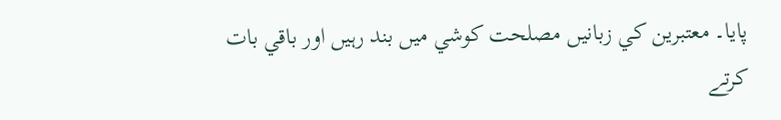پايا۔ معتبرين کي زبانيں مصلحت کوشي ميں بند رہيں اور باقي بات کرتے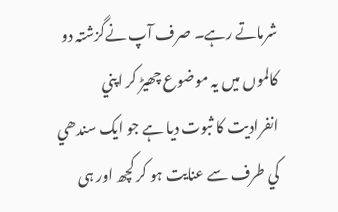شرماتے رہے۔ صرف آپ نےگزشتہ دو کالموں ميں يہ موضوع چھيڑ کر اپني انفراديت کا ثبوت ديا ہے جو ايک سندھي کي طرف سے عنايت ہو کر کچھ اور ہی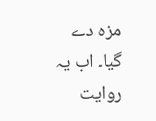مزہ دے گيا۔ اب يہ روايت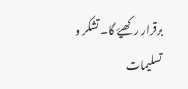برقرار رکھيۓ گا۔ تشکر و تسليمات